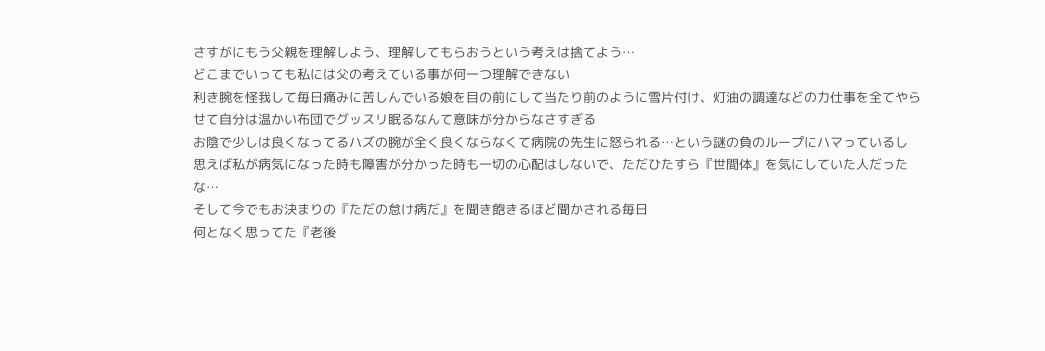さすがにもう父親を理解しよう、理解してもらおうという考えは捨てよう…
どこまでいっても私には父の考えている事が何一つ理解できない
利き腕を怪我して毎日痛みに苦しんでいる娘を目の前にして当たり前のように雪片付け、灯油の調達などの力仕事を全てやらせて自分は温かい布団でグッスリ眠るなんて意味が分からなさすぎる
お陰で少しは良くなってるハズの腕が全く良くならなくて病院の先生に怒られる…という謎の負のループにハマっているし
思えば私が病気になった時も障害が分かった時も一切の心配はしないで、ただひたすら『世間体』を気にしていた人だったな…
そして今でもお決まりの『ただの怠け病だ』を聞き飽きるほど聞かされる毎日
何となく思ってた『老後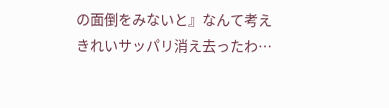の面倒をみないと』なんて考えきれいサッパリ消え去ったわ…